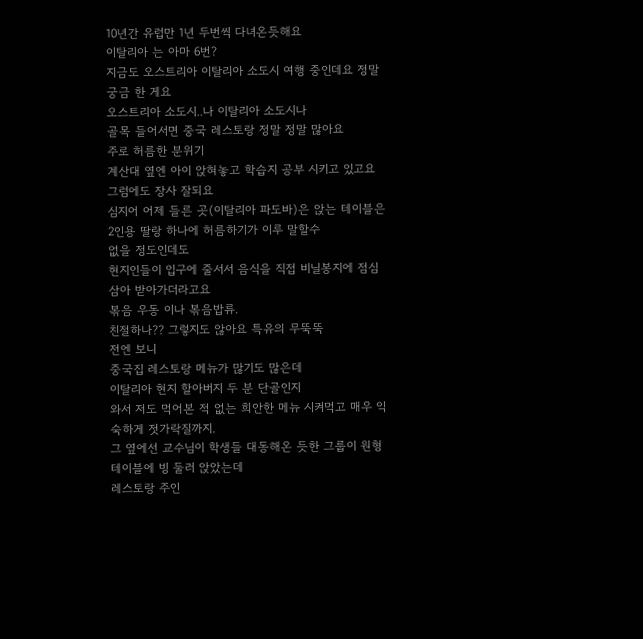10년간 유럽만 1년 두번씩 다녀온듯해요
이탈리아 는 아마 6번?
지금도 오스트리아 이탈리아 소도시 여행 중인데요 정말 궁금 한 게요
오스트리아 소도시..나 이탈리아 소도시나
골목 들어서면 중국 레스토랑 정말 정말 많아요
주로 허름한 분위기
계산대 옆엔 아이 앉혀놓고 학습지 공부 시키고 있고요 그럼에도 장사 잘되요
심지어 어제 들른 곳(이탈리아 파도바)은 앉는 테이블은 2인용 딸랑 하나에 허름하기가 이루 말할수
없을 정도인데도
현지인들이 입구에 줄서서 음식을 직접 비닐봉지에 점심삼아 받아가더라고요
볶음 우동 이나 볶음밥류.
친절하나?? 그렇지도 않아요 특유의 무뚝뚝
전엔 보니
중국집 레스토랑 메뉴가 많기도 많은데
이탈리아 현지 할아버지 두 분 단골인지
와서 저도 먹어본 적 없는 희안한 메뉴 시켜먹고 매우 익숙하게 젓가락질까지.
그 옆에선 교수님이 학생들 대동해온 듯한 그룹이 원형테이블에 빙 둘러 앉았는데
레스토랑 주인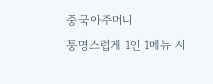중국아주머니
퉁명스럽게 1인 1메뉴 시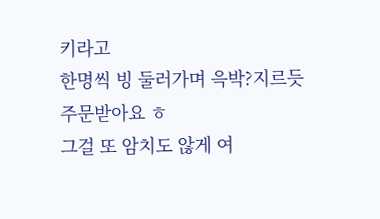키라고
한명씩 빙 둘러가며 윽박?지르듯 주문받아요 ㅎ
그걸 또 암치도 않게 여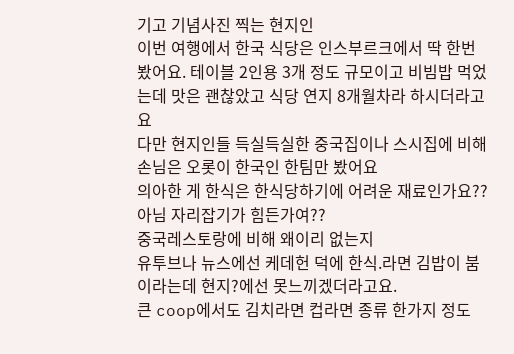기고 기념사진 찍는 현지인
이번 여행에서 한국 식당은 인스부르크에서 딱 한번 봤어요. 테이블 2인용 3개 정도 규모이고 비빔밥 먹었는데 맛은 괜찮았고 식당 연지 8개월차라 하시더라고요
다만 현지인들 득실득실한 중국집이나 스시집에 비해 손님은 오롯이 한국인 한팀만 봤어요
의아한 게 한식은 한식당하기에 어려운 재료인가요?? 아님 자리잡기가 힘든가여??
중국레스토랑에 비해 왜이리 없는지
유투브나 뉴스에선 케데헌 덕에 한식.라면 김밥이 붐이라는데 현지?에선 못느끼겠더라고요.
큰 coop에서도 김치라면 컵라면 종류 한가지 정도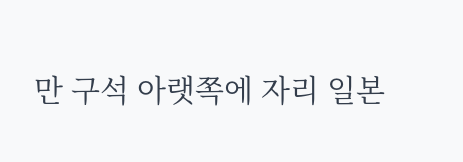만 구석 아랫쪽에 자리 일본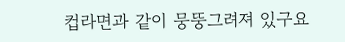컵라면과 같이 뭉뚱그려져 있구요